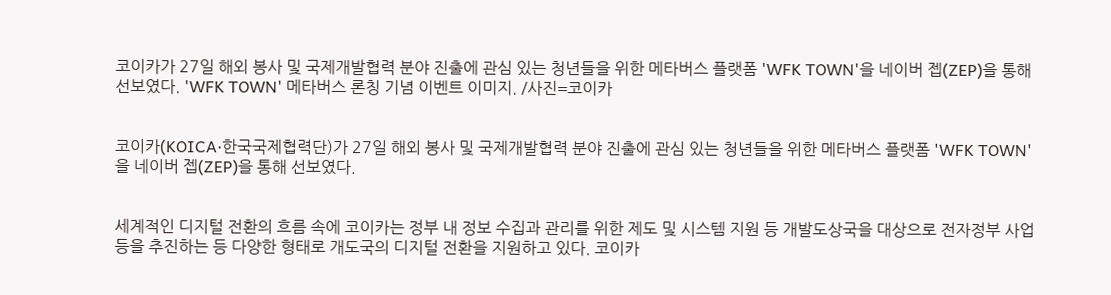코이카가 27일 해외 봉사 및 국제개발협력 분야 진출에 관심 있는 청년들을 위한 메타버스 플랫폼 'WFK TOWN'을 네이버 젭(ZEP)을 통해 선보였다. 'WFK TOWN' 메타버스 론칭 기념 이벤트 이미지. /사진=코이카


코이카(KOICA·한국국제협력단)가 27일 해외 봉사 및 국제개발협력 분야 진출에 관심 있는 청년들을 위한 메타버스 플랫폼 'WFK TOWN'을 네이버 젭(ZEP)을 통해 선보였다.


세계적인 디지털 전환의 흐름 속에 코이카는 정부 내 정보 수집과 관리를 위한 제도 및 시스템 지원 등 개발도상국을 대상으로 전자정부 사업 등을 추진하는 등 다양한 형태로 개도국의 디지털 전환을 지원하고 있다. 코이카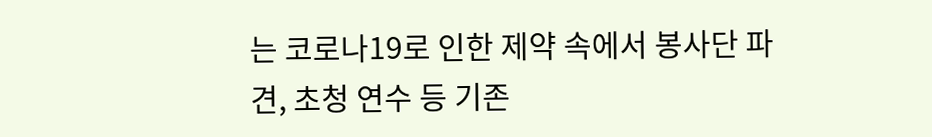는 코로나19로 인한 제약 속에서 봉사단 파견, 초청 연수 등 기존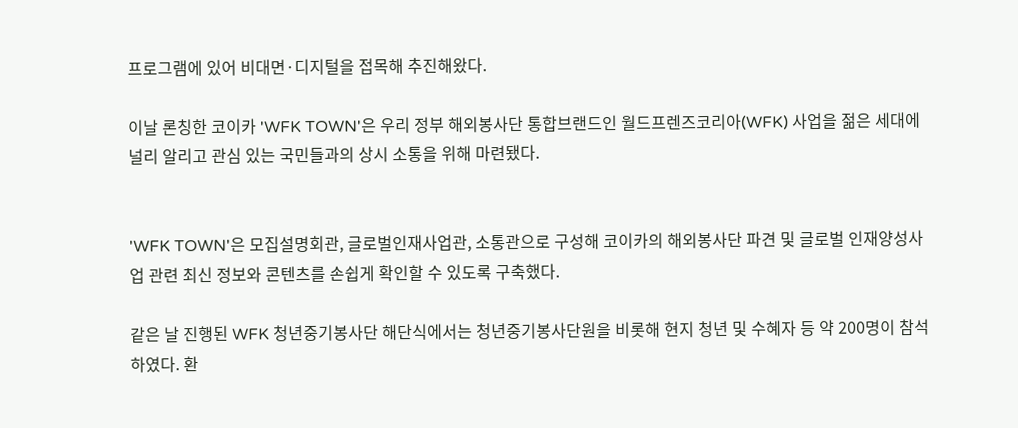프로그램에 있어 비대면·디지털을 접목해 추진해왔다.

이날 론칭한 코이카 'WFK TOWN'은 우리 정부 해외봉사단 통합브랜드인 월드프렌즈코리아(WFK) 사업을 젊은 세대에 널리 알리고 관심 있는 국민들과의 상시 소통을 위해 마련됐다.


'WFK TOWN'은 모집설명회관, 글로벌인재사업관, 소통관으로 구성해 코이카의 해외봉사단 파견 및 글로벌 인재양성사업 관련 최신 정보와 콘텐츠를 손쉽게 확인할 수 있도록 구축했다.

같은 날 진행된 WFK 청년중기봉사단 해단식에서는 청년중기봉사단원을 비롯해 현지 청년 및 수혜자 등 약 200명이 참석하였다. 환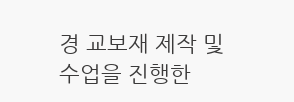경 교보재 제작 및 수업을 진행한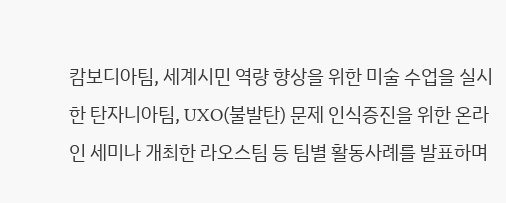캄보디아팀, 세계시민 역량 향상을 위한 미술 수업을 실시한 탄자니아팀, UXO(불발탄) 문제 인식증진을 위한 온라인 세미나 개최한 라오스팀 등 팀별 활동사례를 발표하며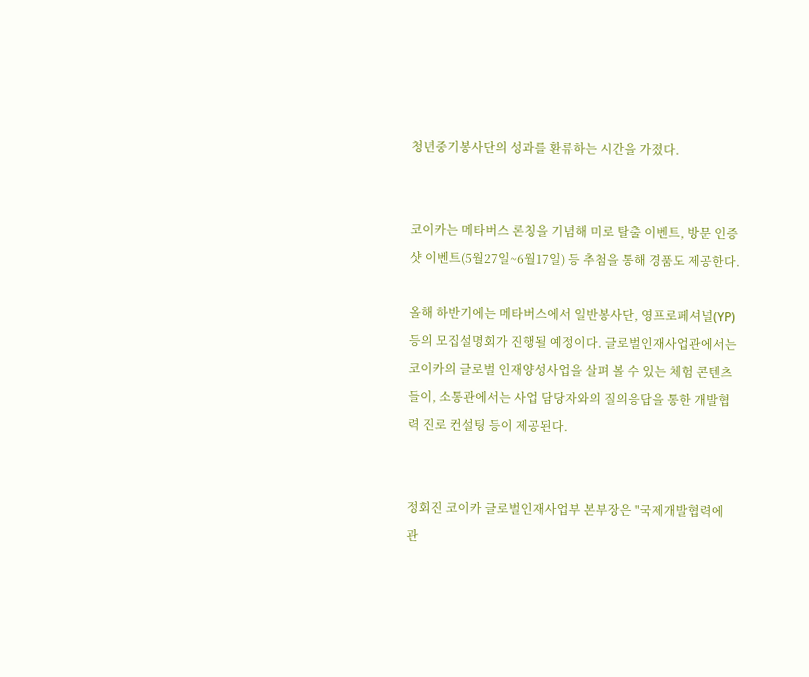청년중기봉사단의 성과를 환류하는 시간을 가졌다.


코이카는 메타버스 론칭을 기념해 미로 탈출 이벤트, 방문 인증샷 이벤트(5월27일~6월17일) 등 추첨을 통해 경품도 제공한다.

올해 하반기에는 메타버스에서 일반봉사단, 영프로페셔널(YP)등의 모집설명회가 진행될 예정이다. 글로벌인재사업관에서는 코이카의 글로벌 인재양성사업을 살펴 볼 수 있는 체험 콘텐츠들이, 소통관에서는 사업 담당자와의 질의응답을 통한 개발협력 진로 컨설팅 등이 제공된다.


정회진 코이카 글로벌인재사업부 본부장은 "국제개발협력에 관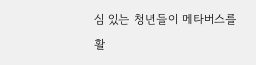심 있는 청년들이 메타버스를 활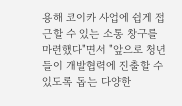용해 코이카 사업에 쉽게 접근할 수 있는 소통 창구를 마련했다"면서 "앞으로 청년들이 개발협력에 진출할 수 있도록 돕는 다양한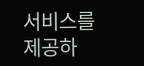서비스를 제공하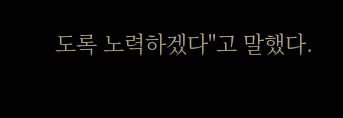도록 노력하겠다"고 말했다.